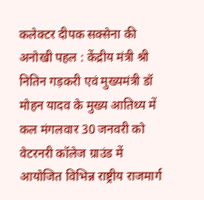कलेक्टर दीपक सक्सेना की अनोखी पहल : केंद्रीय मंत्री श्री नितिन गड़करी एवं मुख्यमंत्री डॉ मोहन यादव के मुख्य आतिथ्य में कल मंगलवार 30 जनवरी को वेटरनरी कॉलेज ग्राउंड में आयोजित विभिन्न राष्ट्रीय राजमार्ग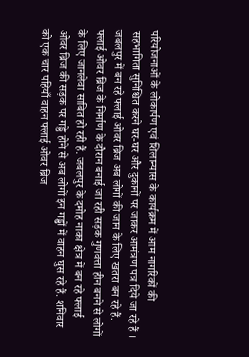परियोजनाओं के लोकार्पण एवं शिलान्यास के कार्यक्रम में आम नागरिकों की सहभागिता सुनिश्चित करने घर-घर और दुकानों पर जाकर आमंत्रण पत्र दिये जा रहे हैं । जबलपुर में बन रहे फ्लाई ओवर ब्रिज अब लोगों की जान के लिए खतरा बन रहे हैं. फ्लाई ओवर ब्रिज के निर्माण के दौरान बनाई जा रही सड़क गुणवत्ता हीन बनने से लोगों के लिए जानलेवा साबित हो रही हैं. जबलपुर के दमोह नाका क्षेत्र में बन रहे फ्लाई ओवर ब्रिज की सड़क पर गड्डे होने से अब लोगों इन गड्ढों में वाहन घुस रहे हैं. शनिवार को एक चार पहियाँ वाहन फ्लाई ओवर ब्रिज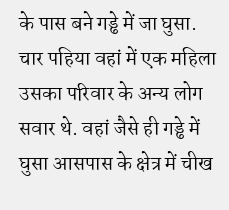के पास बने गड्ढे में जा घुसा. चार पहिया वहां में एक महिला उसका परिवार के अन्य लोग सवार थे. वहां जैसे ही गड्ढे में घुसा आसपास के क्षेत्र में चीख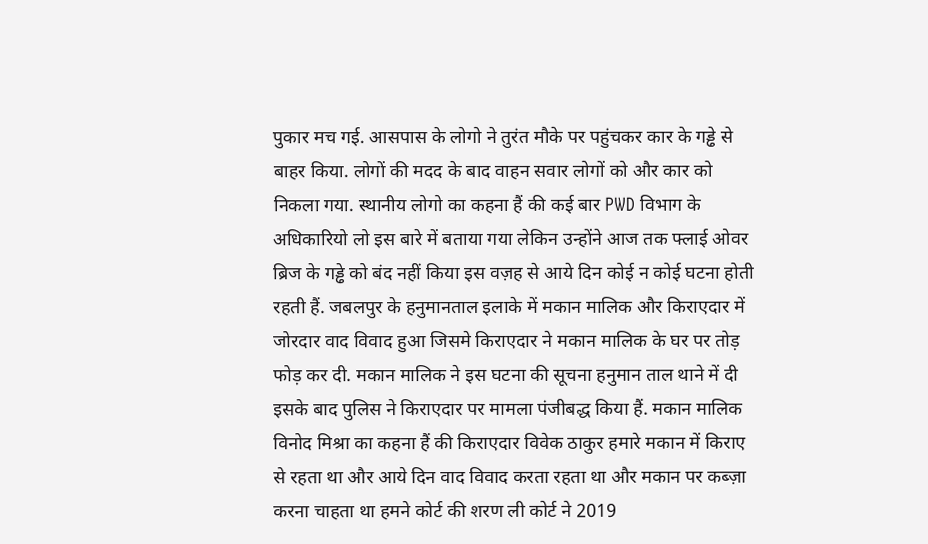पुकार मच गई. आसपास के लोगो ने तुरंत मौके पर पहुंचकर कार के गड्ढे से बाहर किया. लोगों की मदद के बाद वाहन सवार लोगों को और कार को निकला गया. स्थानीय लोगो का कहना हैं की कई बार PWD विभाग के अधिकारियो लो इस बारे में बताया गया लेकिन उन्होंने आज तक फ्लाई ओवर ब्रिज के गड्ढे को बंद नहीं किया इस वज़ह से आये दिन कोई न कोई घटना होती रहती हैं. जबलपुर के हनुमानताल इलाके में मकान मालिक और किराएदार में जोरदार वाद विवाद हुआ जिसमे किराएदार ने मकान मालिक के घर पर तोड़ फोड़ कर दी. मकान मालिक ने इस घटना की सूचना हनुमान ताल थाने में दी इसके बाद पुलिस ने किराएदार पर मामला पंजीबद्ध किया हैं. मकान मालिक विनोद मिश्रा का कहना हैं की किराएदार विवेक ठाकुर हमारे मकान में किराए से रहता था और आये दिन वाद विवाद करता रहता था और मकान पर कब्ज़ा करना चाहता था हमने कोर्ट की शरण ली कोर्ट ने 2019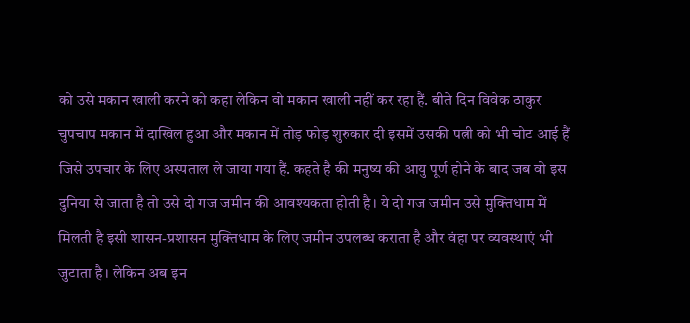को उसे मकान खाली करने को कहा लेकिन वो मकान खाली नहीं कर रहा हैं. बीते दिन विवेक ठाकुर चुपचाप मकान में दाखिल हुआ और मकान में तोड़ फोड़ शुरुकार दी इसमें उसकी पत्नी को भी चोट आई हैं जिसे उपचार के लिए अस्पताल ले जाया गया हैं. कहते है की मनुष्य की आयु पूर्ण होने के बाद जब वो इस दुनिया से जाता है तो उसे दो गज जमीन की आवश्यकता होती है। ये दो गज जमीन उसे मुक्तिधाम में मिलती है इसी शासन-प्रशासन मुक्तिधाम के लिए जमीन उपलब्ध कराता है और वंहा पर व्यवस्थाएं भी जुटाता है। लेकिन अब इन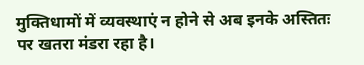मुक्तिधामों में व्यवस्थाएं न होने से अब इनके अस्तितः पर खतरा मंडरा रहा है।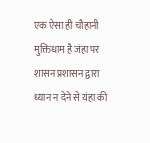एक ऐसा ही चौहानी मुक्तिधाम है जंहा पर शासन प्रशासन द्वारा ध्यान न देने से यंहा की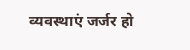व्यवस्थाएं जर्जर हो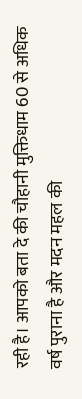रही है। आपको बता दे की चौहानी मुक्तिधाम 60 से अधिक वर्ष पुराना है और मदन महल की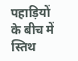पहाड़ियों के बीच में स्तिथ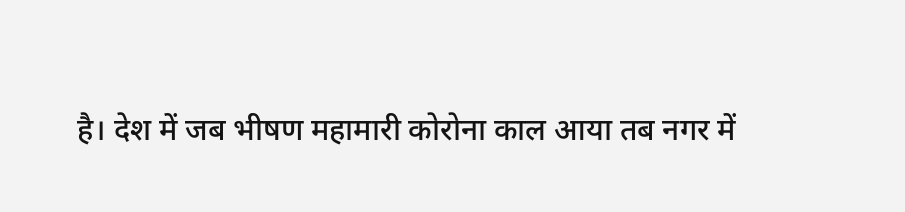है। देश में जब भीषण महामारी कोरोना काल आया तब नगर में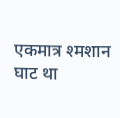एकमात्र श्मशान घाट था